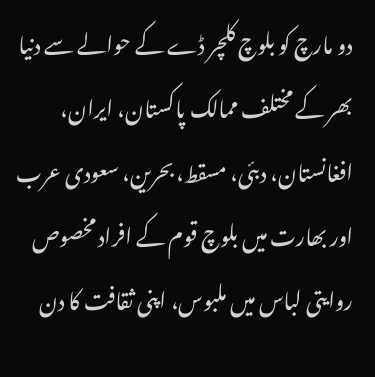دو مارچ کو بلوچ کلچر ڈے کے حوالے سے دنیا بھر کے مختلف ممالک پاکستان، ایران، افغانستان، دبئی، مسقط، بحرین، سعودی عرب اور بھارت میں بلوچ قوم کے افراد مخصوص روایتی لباس میں ملبوس، اپنی ثقافت کا دن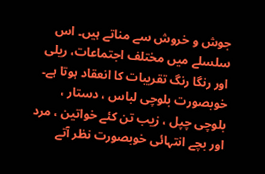جوش و خروش سے مناتے ہیں۔ اس سلسلے میں مختلف اجتماعات، ریلی اور رنگا رنگ تقریبات کا انعقاد ہوتا ہے۔ خوبصورت بلوچی لباس ، دستار ، بلوچی چپل ، زیب تن کئے خواتین ، مرد اور بچے انتہائی خوبصورت نظر آتے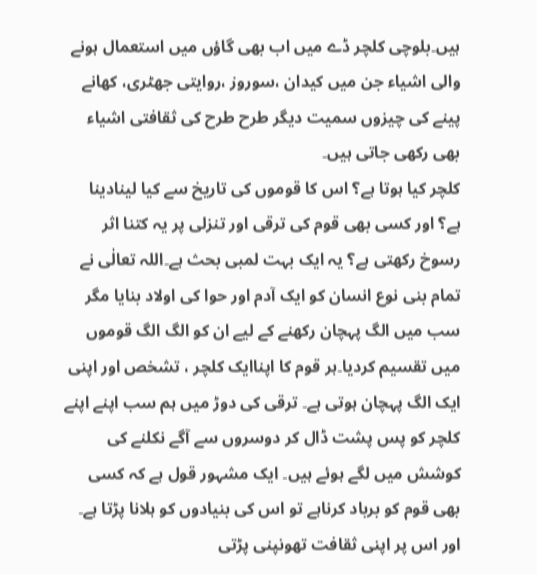ہیں۔بلوچی کلچر ڈے میں اب بھی گاؤں میں استعمال ہونے والی اشیاء جن میں کیدان ،سوروز ،روایتی جھٹری، کھانے پینے کی چیزوں سمیت دیگر طرح طرح کی ثقافتی اشیاء بھی رکھی جاتی ہیں۔
کلچر کیا ہوتا ہے؟ اس کا قوموں کی تاریخ سے کیا لینادینا ہے؟ اور کسی بھی قوم کی ترقی اور تنزلی پر یہ کتنا اثر رسوخ رکھتی ہے؟ یہ ایک بہت لمبی بحث ہے۔اللہ تعالٰی نے تمام بنی نوع انسان کو ایک آدم اور حوا کی اولاد بنایا مگر سب میں الگ پہچان رکھنے کے لیے ان کو الگ الگ قوموں میں تقسیم کردیا۔ہر قوم کا اپناایک کلچر ، تشخص اور اپنی ایک الگ پہچان ہوتی ہے۔ ترقی کی دوڑ میں ہم سب اپنے اپنے کلچر کو پس پشت ڈال کر دوسروں سے آگے نکلنے کی کوشش میں لگے ہوئے ہیں۔ ایک مشہور قول ہے کہ کسی بھی قوم کو برباد کرناہے تو اس کی بنیادوں کو ہلانا پڑتا ہے۔
اور اس پر اپنی ثقافت تھونپنی پڑتی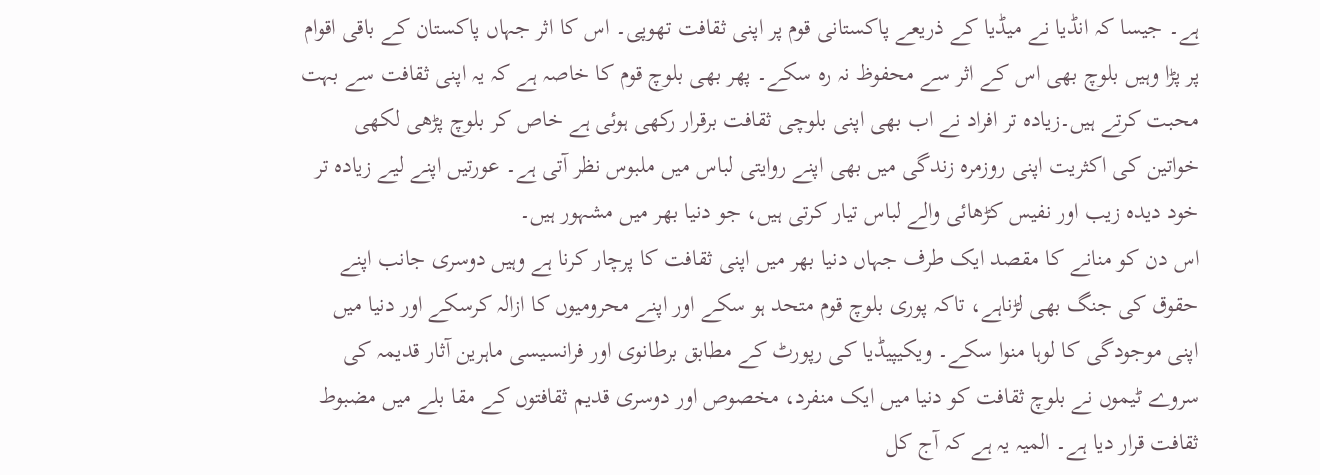ہے۔ جیسا کہ انڈیا نے میڈیا کے ذریعے پاکستانی قوم پر اپنی ثقافت تھوپی۔ اس کا اثر جہاں پاکستان کے باقی اقوام پر پڑا وہیں بلوچ بھی اس کے اثر سے محفوظ نہ رہ سکے۔ پھر بھی بلوچ قوم کا خاصہ ہے کہ یہ اپنی ثقافت سے بہت محبت کرتے ہیں۔زیادہ تر افراد نے اب بھی اپنی بلوچی ثقافت برقرار رکھی ہوئی ہے خاص کر بلوچ پڑھی لکھی خواتین کی اکثریت اپنی روزمرہ زندگی میں بھی اپنے روایتی لباس میں ملبوس نظر آتی ہے۔ عورتیں اپنے لیے زیادہ تر خود دیدہ زیب اور نفیس کڑھائی والے لباس تیار کرتی ہیں، جو دنیا بھر میں مشہور ہیں۔
اس دن کو منانے کا مقصد ایک طرف جہاں دنیا بھر میں اپنی ثقافت کا پرچار کرنا ہے وہیں دوسری جانب اپنے حقوق کی جنگ بھی لڑناہے، تاکہ پوری بلوچ قوم متحد ہو سکے اور اپنے محرومیوں کا ازالہ کرسکے اور دنیا میں اپنی موجودگی کا لوہا منوا سکے۔ ویکیپیڈیا کی رپورٹ کے مطابق برطانوی اور فرانسیسی ماہرین آثار قدیمہ کی سروے ٹیموں نے بلوچ ثقافت کو دنیا میں ایک منفرد، مخصوص اور دوسری قدیم ثقافتوں کے مقا بلے میں مضبوط ثقافت قرار دیا ہے۔ المیہ یہ ہے کہ آج کل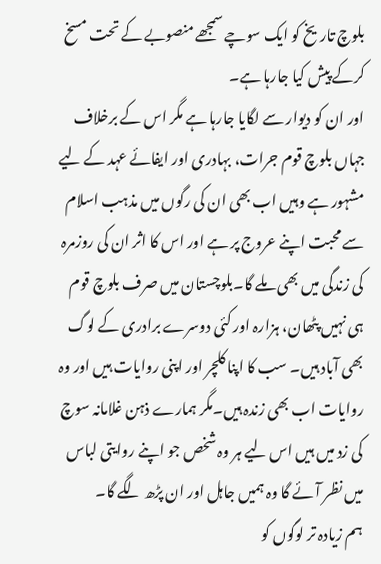بلوچ تاریخ کو ایک سوچے سمجھے منصوبے کے تحت مسخ کرکے پیش کیا جارہا ہے۔
اور ان کو دیوار سے لگایا جارہا ہے مگر اس کے برخلاف جہاں بلوچ قوم جرات، بہادری اور ایفائے عہد کے لیے مشہور ہے وہیں اب بھی ان کی رگوں میں مذہب اسلام سے محبت اپنے عروج پر ہے اور اس کا اثر ان کی روزمرہ کی زندگی میں بھی ملے گا۔بلوچستان میں صرف بلوچ قوم ہی نہیں پٹھان، ہزارہ اور کئی دوسرے برادری کے لوگ بھی آباد ہیں۔ سب کا اپنا کلچر اور اپنی روایات ہیں اور وہ روایات اب بھی زندہ ہیں۔مگر ہمارے ذہن غلامانہ سوچ کی زد میں ہیں اس لیے ہر وہ شخص جو اپنے روایتی لباس میں نظر آئے گا وہ ہمیں جاہل اور ان پڑھ لگے گا۔
ہم زیادہ تر لوگوں کو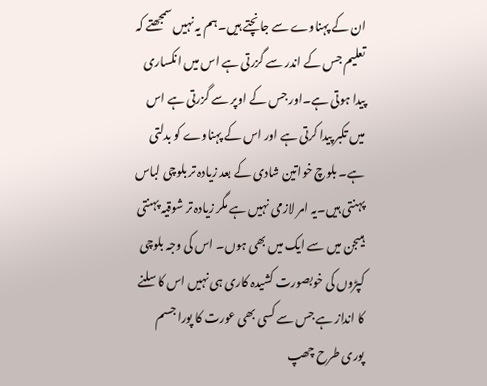ان کے پہناوے سے جانچتے ہیں۔ہم یہ نہیں سمجھتے کہ تعلیم جس کے اندر سے گزرتی ہے اس میں انکساری پیدا ہوتی ہے۔اور جس کے اوپر سے گزرتی ہے اس میں تکبر پیدا کرتی ہے اور اس کے پہناوے کو بدلتی ہے۔ بلوچ خواتین شادی کے بعد زیادہ تر بلوچی لباس پہنتی ہیں۔یہ امر لازمی نہیں ہے مگر زیادہ تر شوقیہ پہنتی ہیںجن میں سے ایک میں بھی ہوں۔ اس کی وجہ بلوچی کپڑوں کی خوبصورت کشیدہ کاری ہی نہیں اس کا سلنے کا انداز ہے جس سے کسی بھی عورت کا پورا جسم پوری طرح چھپ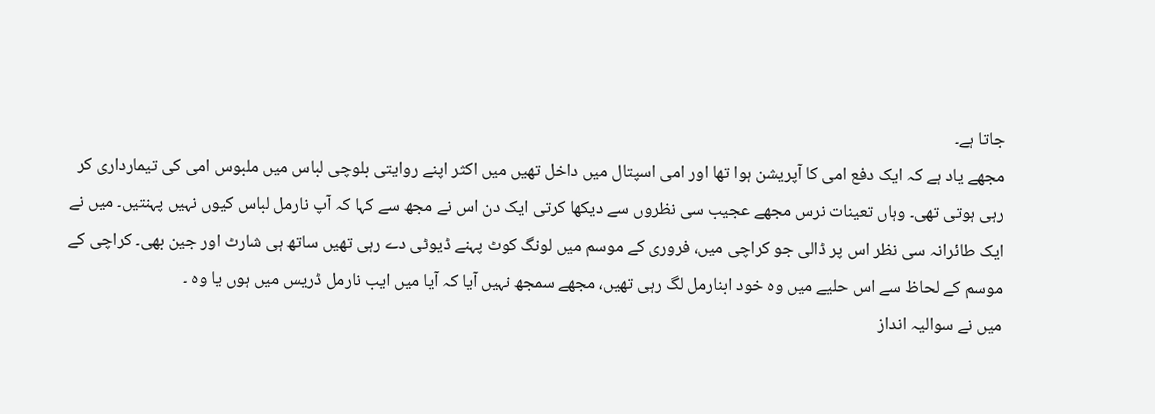جاتا ہے۔
مجھے یاد ہے کہ ایک دفع امی کا آپریشن ہوا تھا اور امی اسپتال میں داخل تھیں میں اکثر اپنے روایتی بلوچی لباس میں ملبوس امی کی تیمارداری کر رہی ہوتی تھی۔ وہاں تعینات نرس مجھے عجیب سی نظروں سے دیکھا کرتی ایک دن اس نے مجھ سے کہا کہ آپ نارمل لباس کیوں نہیں پہنتیں۔ میں نے ایک طائرانہ سی نظر اس پر ڈالی جو کراچی میں، فروری کے موسم میں لونگ کوٹ پہنے ڈیوٹی دے رہی تھیں ساتھ ہی شارٹ اور جین بھی۔ کراچی کے موسم کے لحاظ سے اس حلیے میں وہ خود ابنارمل لگ رہی تھیں، مجھے سمجھ نہیں آیا کہ آیا میں ایب نارمل ڈریس میں ہوں یا وہ ۔
میں نے سوالیہ انداز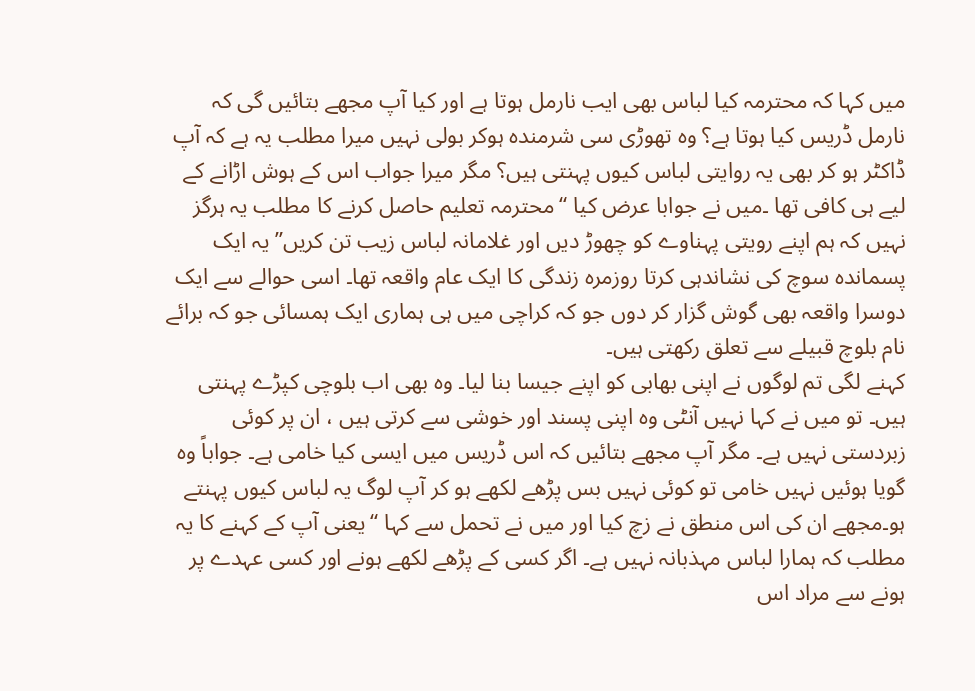میں کہا کہ محترمہ کیا لباس بھی ایب نارمل ہوتا ہے اور کیا آپ مجھے بتائیں گی کہ نارمل ڈریس کیا ہوتا ہے؟ وہ تھوڑی سی شرمندہ ہوکر بولی نہیں میرا مطلب یہ ہے کہ آپ ڈاکٹر ہو کر بھی یہ روایتی لباس کیوں پہنتی ہیں؟ مگر میرا جواب اس کے ہوش اڑانے کے لیے ہی کافی تھا ۔میں نے جوابا عرض کیا “محترمہ تعلیم حاصل کرنے کا مطلب یہ ہرگز نہیں کہ ہم اپنے رویتی پہناوے کو چھوڑ دیں اور غلامانہ لباس زیب تن کریں”یہ ایک پسماندہ سوچ کی نشاندہی کرتا روزمرہ زندگی کا ایک عام واقعہ تھا۔ اسی حوالے سے ایک دوسرا واقعہ بھی گوش گزار کر دوں جو کہ کراچی میں ہی ہماری ایک ہمسائی جو کہ برائے نام بلوچ قبیلے سے تعلق رکھتی ہیں۔
کہنے لگی تم لوگوں نے اپنی بھابی کو اپنے جیسا بنا لیا۔ وہ بھی اب بلوچی کپڑے پہنتی ہیں۔ تو میں نے کہا نہیں آنٹی وہ اپنی پسند اور خوشی سے کرتی ہیں ، ان پر کوئی زبردستی نہیں ہے۔ مگر آپ مجھے بتائیں کہ اس ڈریس میں ایسی کیا خامی ہے۔ جواباً وہ گویا ہوئیں نہیں خامی تو کوئی نہیں بس پڑھے لکھے ہو کر آپ لوگ یہ لباس کیوں پہنتے ہو۔مجھے ان کی اس منطق نے زچ کیا اور میں نے تحمل سے کہا “یعنی آپ کے کہنے کا یہ مطلب کہ ہمارا لباس مہذبانہ نہیں ہے۔ اگر کسی کے پڑھے لکھے ہونے اور کسی عہدے پر ہونے سے مراد اس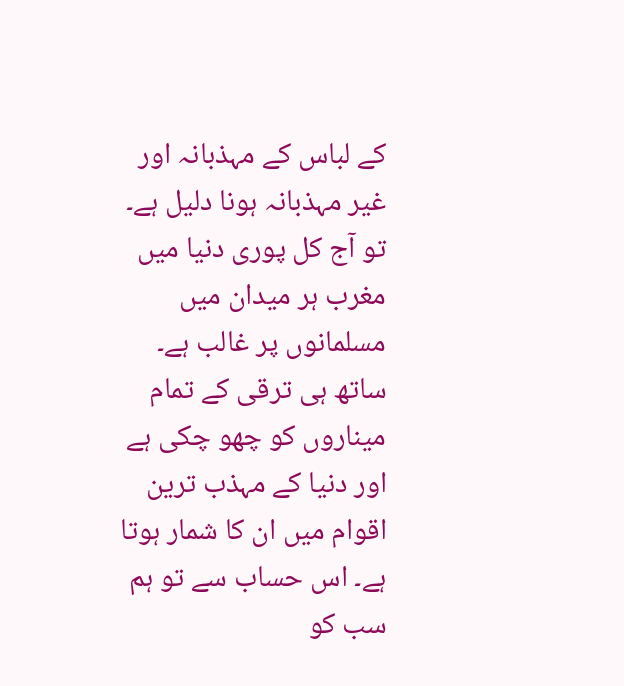کے لباس کے مہذبانہ اور غیر مہذبانہ ہونا دلیل ہے۔
تو آج کل پوری دنیا میں مغرب ہر میدان میں مسلمانوں پر غالب ہے۔ ساتھ ہی ترقی کے تمام میناروں کو چھو چکی ہے اور دنیا کے مہذب ترین اقوام میں ان کا شمار ہوتا ہے۔ اس حساب سے تو ہم سب کو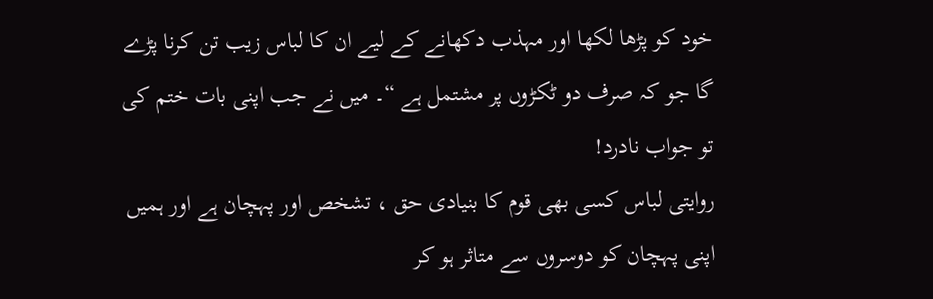خود کو پڑھا لکھا اور مہذب دکھانے کے لیے ان کا لباس زیب تن کرنا پڑے گا جو کہ صرف دو ٹکڑوں پر مشتمل ہے “۔ میں نے جب اپنی بات ختم کی تو جواب نادرد!
روایتی لباس کسی بھی قوم کا بنیادی حق ، تشخص اور پہچان ہے اور ہمیں اپنی پہچان کو دوسروں سے متاثر ہو کر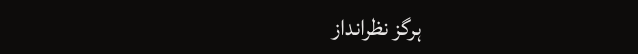ہرگز نظرانداز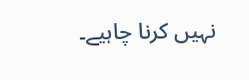نہیں کرنا چاہیے۔